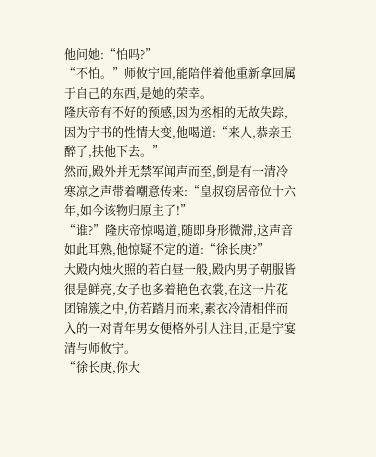他问她:“怕吗?”
“不怕。”师攸宁回,能陪伴着他重新拿回属于自己的东西,是她的荣幸。
隆庆帝有不好的预感,因为丞相的无故失踪,因为宁书的性情大变,他喝道:“来人,恭亲王醉了,扶他下去。”
然而,殿外并无禁军闻声而至,倒是有一清冷寒凉之声带着嘲意传来:“皇叔窃居帝位十六年,如今该物归原主了!”
“谁?”隆庆帝惊喝道,随即身形微滞,这声音如此耳熟,他惊疑不定的道:“徐长庚?”
大殿内烛火照的若白昼一般,殿内男子朝服皆很是鲜亮,女子也多着艳色衣裳,在这一片花团锦簇之中,仿若踏月而来,素衣冷清相伴而入的一对青年男女便格外引人注目,正是宁宴清与师攸宁。
“徐长庚,你大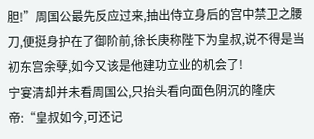胆!”周国公最先反应过来,抽出侍立身后的宫中禁卫之腰刀,便挺身护在了御阶前,徐长庚称陛下为皇叔,说不得是当初东宫余孽,如今又该是他建功立业的机会了!
宁宴清却并未看周国公,只抬头看向面色阴沉的隆庆帝:“皇叔如今,可还记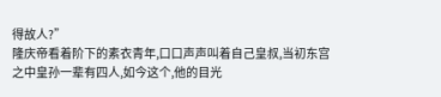得故人?”
隆庆帝看着阶下的素衣青年,口口声声叫着自己皇叔,当初东宫之中皇孙一辈有四人,如今这个,他的目光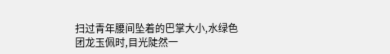扫过青年腰间坠着的巴掌大小,水绿色团龙玉佩时,目光陡然一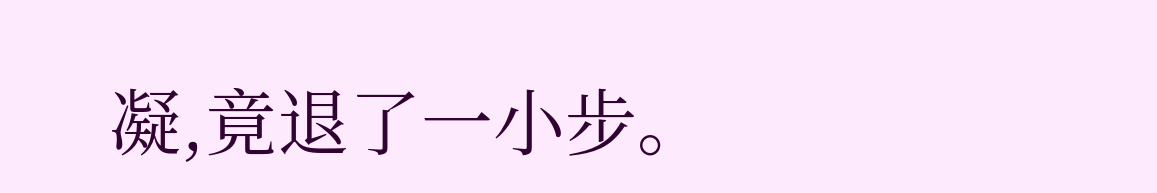凝,竟退了一小步。